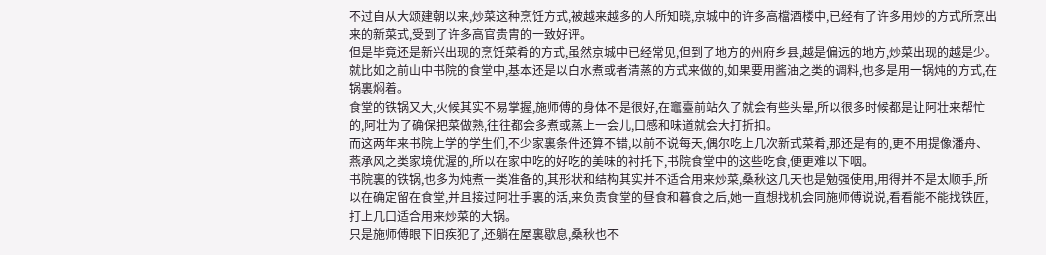不过自从大颂建朝以来,炒菜这种烹饪方式,被越来越多的人所知晓,京城中的许多高檔酒楼中,已经有了许多用炒的方式所烹出来的新菜式,受到了许多高官贵胄的一致好评。
但是毕竟还是新兴出现的烹饪菜肴的方式,虽然京城中已经常见,但到了地方的州府乡县,越是偏远的地方,炒菜出现的越是少。
就比如之前山中书院的食堂中,基本还是以白水煮或者清蒸的方式来做的,如果要用酱油之类的调料,也多是用一锅炖的方式,在锅裏焖着。
食堂的铁锅又大,火候其实不易掌握,施师傅的身体不是很好,在竈臺前站久了就会有些头晕,所以很多时候都是让阿壮来帮忙的,阿壮为了确保把菜做熟,往往都会多煮或蒸上一会儿,口感和味道就会大打折扣。
而这两年来书院上学的学生们,不少家裏条件还算不错,以前不说每天,偶尔吃上几次新式菜肴,那还是有的,更不用提像潘舟、燕承风之类家境优渥的,所以在家中吃的好吃的美味的衬托下,书院食堂中的这些吃食,便更难以下咽。
书院裏的铁锅,也多为炖煮一类准备的,其形状和结构其实并不适合用来炒菜,桑秋这几天也是勉强使用,用得并不是太顺手,所以在确定留在食堂,并且接过阿壮手裏的活,来负责食堂的昼食和暮食之后,她一直想找机会同施师傅说说,看看能不能找铁匠,打上几口适合用来炒菜的大锅。
只是施师傅眼下旧疾犯了,还躺在屋裏歇息,桑秋也不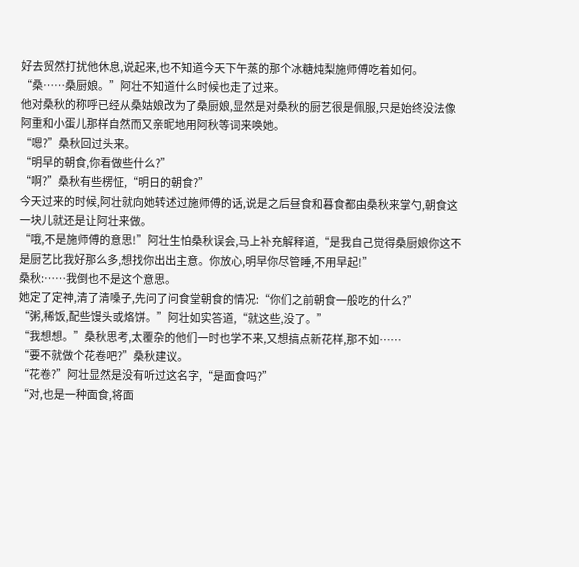好去贸然打扰他休息,说起来,也不知道今天下午蒸的那个冰糖炖梨施师傅吃着如何。
“桑……桑厨娘。”阿壮不知道什么时候也走了过来。
他对桑秋的称呼已经从桑姑娘改为了桑厨娘,显然是对桑秋的厨艺很是佩服,只是始终没法像阿重和小蛋儿那样自然而又亲昵地用阿秋等词来唤她。
“嗯?”桑秋回过头来。
“明早的朝食,你看做些什么?”
“啊?”桑秋有些楞怔,“明日的朝食?”
今天过来的时候,阿壮就向她转述过施师傅的话,说是之后昼食和暮食都由桑秋来掌勺,朝食这一块儿就还是让阿壮来做。
“哦,不是施师傅的意思!”阿壮生怕桑秋误会,马上补充解释道,“是我自己觉得桑厨娘你这不是厨艺比我好那么多,想找你出出主意。你放心,明早你尽管睡,不用早起!”
桑秋:……我倒也不是这个意思。
她定了定神,清了清嗓子,先问了问食堂朝食的情况:“你们之前朝食一般吃的什么?”
“粥,稀饭,配些馒头或烙饼。”阿壮如实答道,“就这些,没了。”
“我想想。”桑秋思考,太覆杂的他们一时也学不来,又想搞点新花样,那不如……
“要不就做个花卷吧?”桑秋建议。
“花卷?”阿壮显然是没有听过这名字,“是面食吗?”
“对,也是一种面食,将面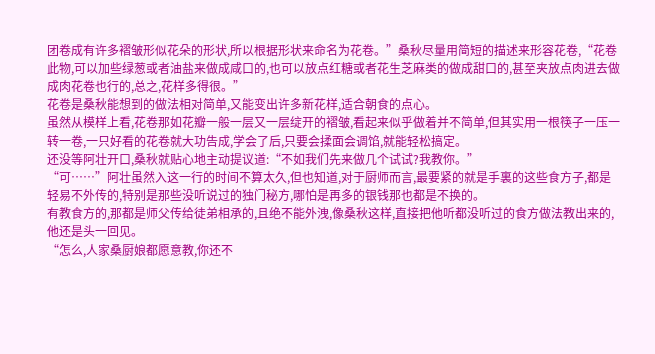团卷成有许多褶皱形似花朵的形状,所以根据形状来命名为花卷。”桑秋尽量用简短的描述来形容花卷,“花卷此物,可以加些绿葱或者油盐来做成咸口的,也可以放点红糖或者花生芝麻类的做成甜口的,甚至夹放点肉进去做成肉花卷也行的,总之,花样多得很。”
花卷是桑秋能想到的做法相对简单,又能变出许多新花样,适合朝食的点心。
虽然从模样上看,花卷那如花瓣一般一层又一层绽开的褶皱,看起来似乎做着并不简单,但其实用一根筷子一压一转一卷,一只好看的花卷就大功告成,学会了后,只要会揉面会调馅,就能轻松搞定。
还没等阿壮开口,桑秋就贴心地主动提议道:“不如我们先来做几个试试?我教你。”
“可……”阿壮虽然入这一行的时间不算太久,但也知道,对于厨师而言,最要紧的就是手裏的这些食方子,都是轻易不外传的,特别是那些没听说过的独门秘方,哪怕是再多的银钱那也都是不换的。
有教食方的,那都是师父传给徒弟相承的,且绝不能外洩,像桑秋这样,直接把他听都没听过的食方做法教出来的,他还是头一回见。
“怎么,人家桑厨娘都愿意教,你还不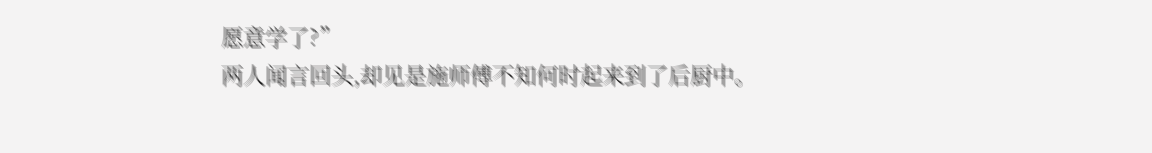愿意学了?”
两人闻言回头,却见是施师傅不知何时起来到了后厨中。